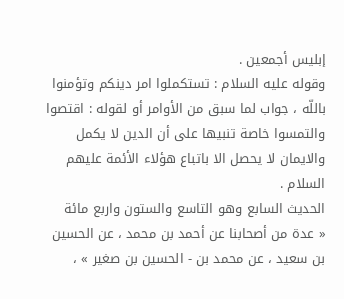إبليس أجمعين .
وقوله عليه السلام : تستكملوا امر دينكم وتؤمنوا باللّه ، جواب لما سبق من الأوامر أو لقوله : اقتصوا والتمسوا خاصة تنبيها على أن الدين لا يكمل والايمان لا يحصل الا باتباع هؤلاء الأئمة عليهم السلام .
الحديث السابع وهو التاسع والستون واربع مائة
« عدة من أصحابنا عن أحمد بن محمد ، عن الحسين بن سعيد ، عن محمد بن - الحسين بن صغير » ،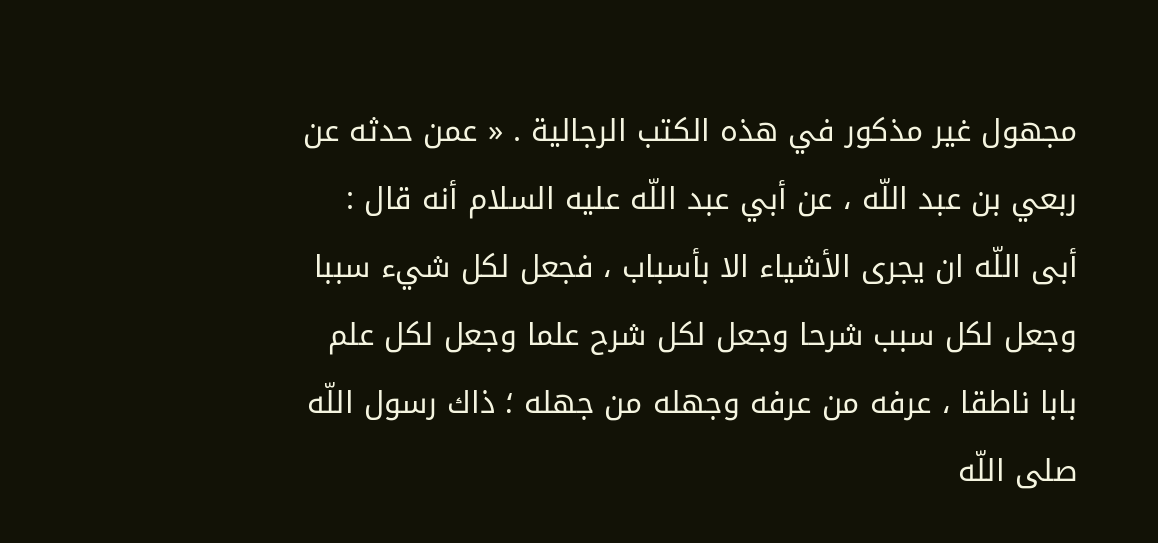مجهول غير مذكور في هذه الكتب الرجالية . « عمن حدثه عن ربعي بن عبد اللّه ، عن أبي عبد اللّه عليه السلام أنه قال : أبى اللّه ان يجرى الأشياء الا بأسباب ، فجعل لكل شيء سببا وجعل لكل سبب شرحا وجعل لكل شرح علما وجعل لكل علم بابا ناطقا ، عرفه من عرفه وجهله من جهله ؛ ذاك رسول اللّه صلى اللّه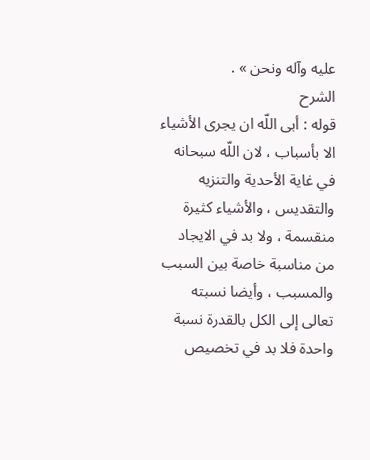عليه وآله ونحن » .
الشرح
قوله : أبى اللّه ان يجرى الأشياء الا بأسباب ، لان اللّه سبحانه في غاية الأحدية والتنزيه والتقديس ، والأشياء كثيرة منقسمة ، ولا بد في الايجاد من مناسبة خاصة بين السبب والمسبب ، وأيضا نسبته تعالى إلى الكل بالقدرة نسبة واحدة فلا بد في تخصيص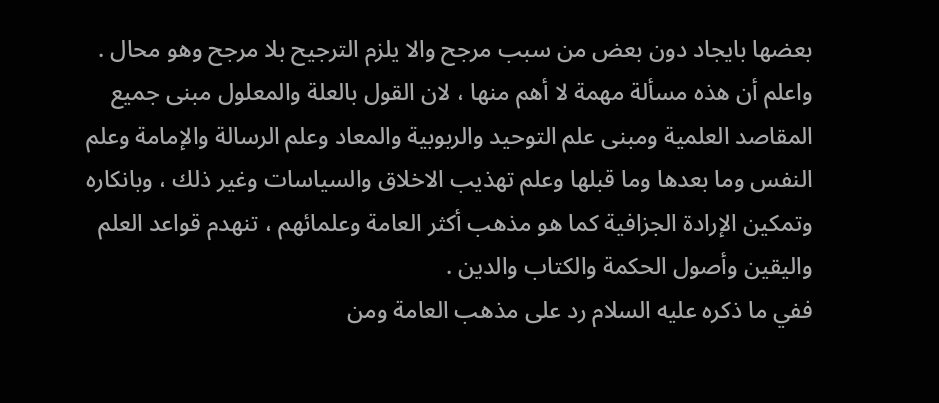بعضها بايجاد دون بعض من سبب مرجح والا يلزم الترجيح بلا مرجح وهو محال .
واعلم أن هذه مسألة مهمة لا أهم منها ، لان القول بالعلة والمعلول مبنى جميع المقاصد العلمية ومبنى علم التوحيد والربوبية والمعاد وعلم الرسالة والإمامة وعلم النفس وما بعدها وما قبلها وعلم تهذيب الاخلاق والسياسات وغير ذلك ، وبانكاره وتمكين الإرادة الجزافية كما هو مذهب أكثر العامة وعلمائهم ، تنهدم قواعد العلم واليقين وأصول الحكمة والكتاب والدين .
ففي ما ذكره عليه السلام رد على مذهب العامة ومن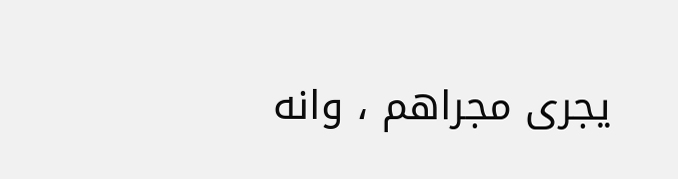يجرى مجراهم ، وانه